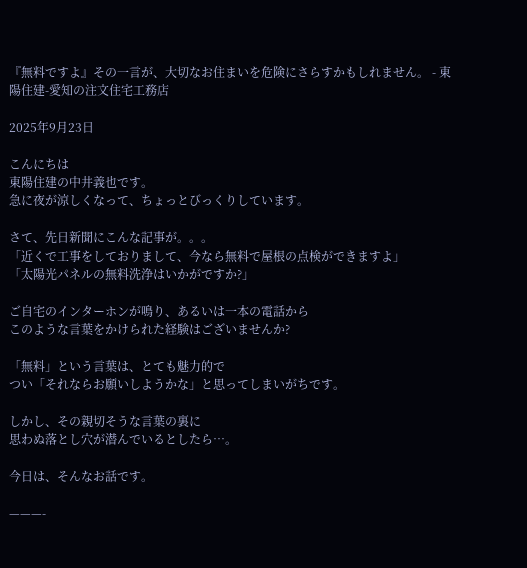『無料ですよ』その一言が、大切なお住まいを危険にさらすかもしれません。 - 東陽住建-愛知の注文住宅工務店

2025年9月23日

こんにちは
東陽住建の中井義也です。
急に夜が涼しくなって、ちょっとびっくりしています。

さて、先日新聞にこんな記事が。。。
「近くで工事をしておりまして、今なら無料で屋根の点検ができますよ」
「太陽光パネルの無料洗浄はいかがですか?」

ご自宅のインターホンが鳴り、あるいは一本の電話から
このような言葉をかけられた経験はございませんか?

「無料」という言葉は、とても魅力的で
つい「それならお願いしようかな」と思ってしまいがちです。

しかし、その親切そうな言葉の裏に
思わぬ落とし穴が潜んでいるとしたら…。

今日は、そんなお話です。

———-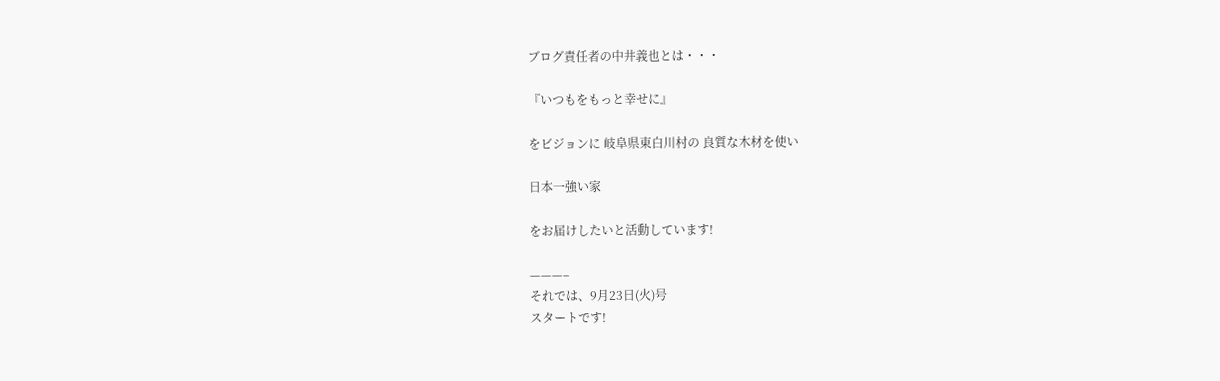ブログ責任者の中井義也とは・・・

『いつもをもっと幸せに』

をビジョンに 岐阜県東白川村の 良質な木材を使い

日本一強い家

をお届けしたいと活動しています!

———–
それでは、9月23日(火)号
スタートです!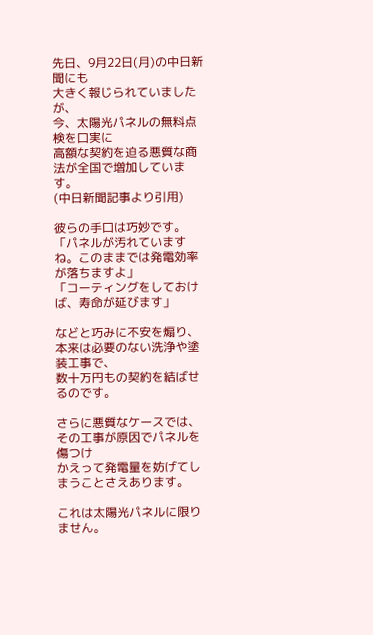先日、9月22日(月)の中日新聞にも
大きく報じられていましたが、
今、太陽光パネルの無料点検を口実に
高額な契約を迫る悪質な商法が全国で増加しています。
(中日新聞記事より引用)

彼らの手口は巧妙です。
「パネルが汚れていますね。このままでは発電効率が落ちますよ」
「コーティングをしておけば、寿命が延びます」

などと巧みに不安を煽り、
本来は必要のない洗浄や塗装工事で、
数十万円もの契約を結ばせるのです。

さらに悪質なケースでは、
その工事が原因でパネルを傷つけ
かえって発電量を妨げてしまうことさえあります。

これは太陽光パネルに限りません。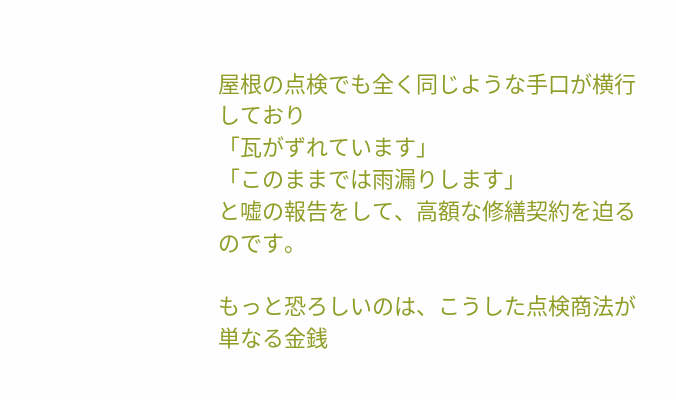屋根の点検でも全く同じような手口が横行しており
「瓦がずれています」
「このままでは雨漏りします」
と嘘の報告をして、高額な修繕契約を迫るのです。

もっと恐ろしいのは、こうした点検商法が
単なる金銭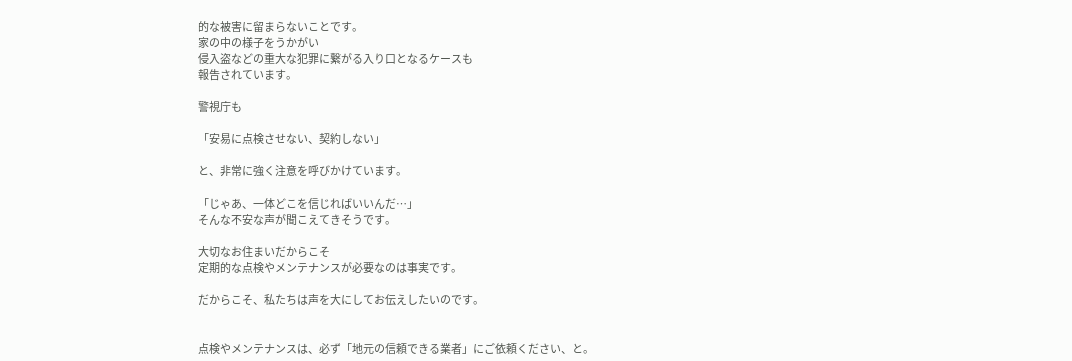的な被害に留まらないことです。
家の中の様子をうかがい
侵入盗などの重大な犯罪に繋がる入り口となるケースも
報告されています。

警視庁も

「安易に点検させない、契約しない」

と、非常に強く注意を呼びかけています。

「じゃあ、一体どこを信じればいいんだ…」
そんな不安な声が聞こえてきそうです。

大切なお住まいだからこそ
定期的な点検やメンテナンスが必要なのは事実です。

だからこそ、私たちは声を大にしてお伝えしたいのです。


点検やメンテナンスは、必ず「地元の信頼できる業者」にご依頼ください、と。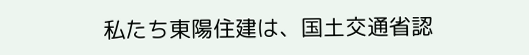私たち東陽住建は、国土交通省認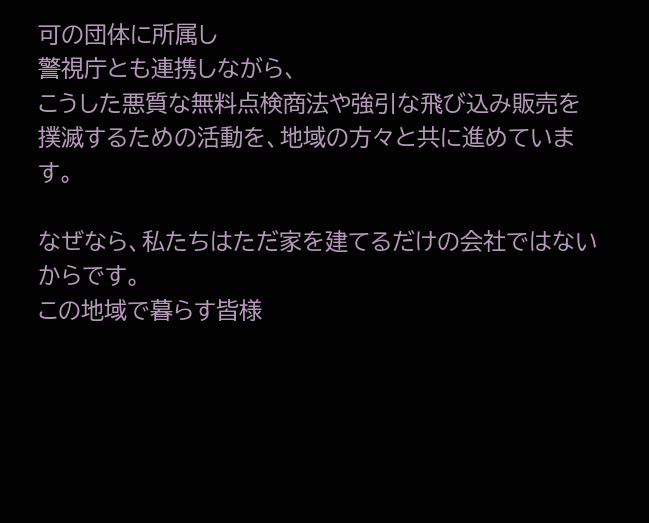可の団体に所属し
警視庁とも連携しながら、
こうした悪質な無料点検商法や強引な飛び込み販売を
撲滅するための活動を、地域の方々と共に進めています。

なぜなら、私たちはただ家を建てるだけの会社ではないからです。
この地域で暮らす皆様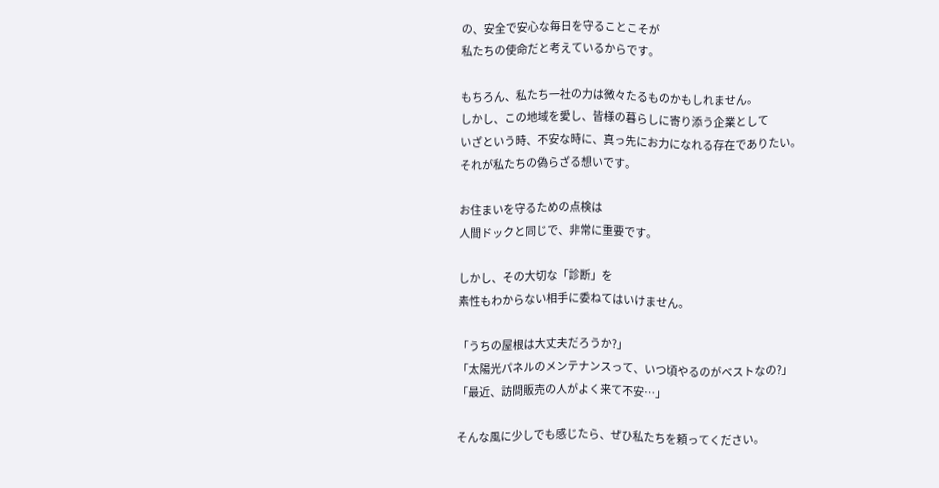の、安全で安心な毎日を守ることこそが
私たちの使命だと考えているからです。

もちろん、私たち一社の力は微々たるものかもしれません。
しかし、この地域を愛し、皆様の暮らしに寄り添う企業として
いざという時、不安な時に、真っ先にお力になれる存在でありたい。
それが私たちの偽らざる想いです。

お住まいを守るための点検は
人間ドックと同じで、非常に重要です。

しかし、その大切な「診断」を
素性もわからない相手に委ねてはいけません。

「うちの屋根は大丈夫だろうか?」
「太陽光パネルのメンテナンスって、いつ頃やるのがベストなの?」
「最近、訪問販売の人がよく来て不安…」

そんな風に少しでも感じたら、ぜひ私たちを頼ってください。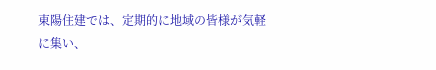東陽住建では、定期的に地域の皆様が気軽に集い、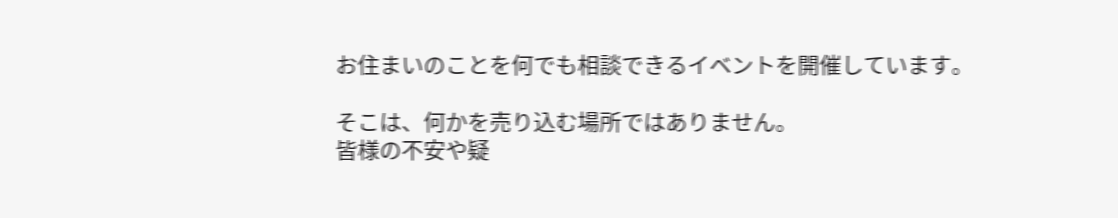お住まいのことを何でも相談できるイベントを開催しています。

そこは、何かを売り込む場所ではありません。
皆様の不安や疑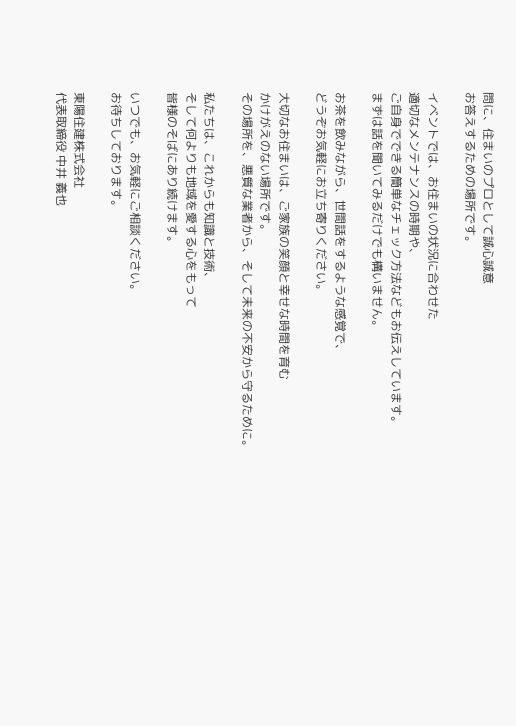問に、住まいのプロとして誠心誠意
お答えするための場所です。

イベントでは、お住まいの状況に合わせた
適切なメンテナンスの時期や、
ご自身でできる簡単なチェック方法などもお伝えしています。
まずは話を聞いてみるだけでも構いません。

お茶を飲みながら、世間話をするような感覚で、
どうぞお気軽にお立ち寄りください。

大切なお住まいは、ご家族の笑顔と幸せな時間を育む
かけがえのない場所です。
その場所を、悪質な業者から、そして未来の不安から守るために。

私たちは、これからも知識と技術、
そして何よりも地域を愛する心をもって
皆様のそばにあり続けます。

いつでも、お気軽にご相談ください。
お待ちしております。

東陽住建株式会社
代表取締役 中井 義也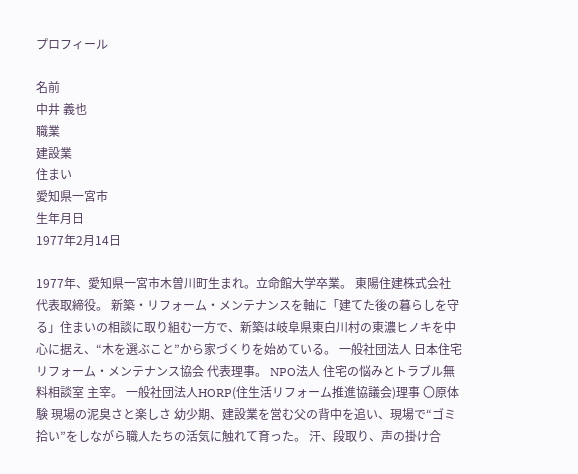プロフィール

名前
中井 義也
職業
建設業
住まい
愛知県一宮市
生年月日
1977年2月14日

1977年、愛知県一宮市木曽川町生まれ。立命館大学卒業。 東陽住建株式会社 代表取締役。 新築・リフォーム・メンテナンスを軸に「建てた後の暮らしを守る」住まいの相談に取り組む一方で、新築は岐阜県東白川村の東濃ヒノキを中心に据え、“木を選ぶこと”から家づくりを始めている。 一般社団法人 日本住宅リフォーム・メンテナンス協会 代表理事。 NPO法人 住宅の悩みとトラブル無料相談室 主宰。 一般社団法人HORP(住生活リフォーム推進協議会)理事 〇原体験 現場の泥臭さと楽しさ 幼少期、建設業を営む父の背中を追い、現場で“ゴミ拾い”をしながら職人たちの活気に触れて育った。 汗、段取り、声の掛け合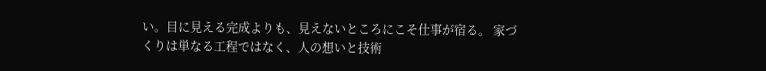い。目に見える完成よりも、見えないところにこそ仕事が宿る。 家づくりは単なる工程ではなく、人の想いと技術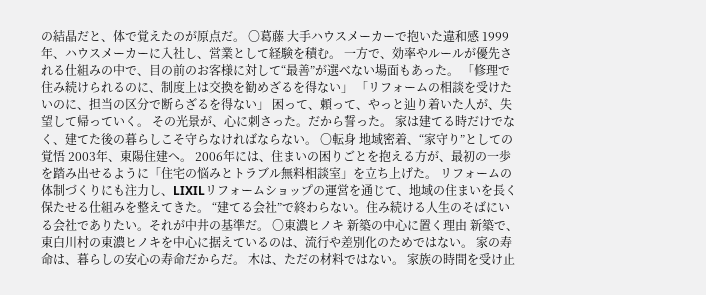の結晶だと、体で覚えたのが原点だ。 〇葛藤 大手ハウスメーカーで抱いた違和感 1999年、ハウスメーカーに入社し、営業として経験を積む。 一方で、効率やルールが優先される仕組みの中で、目の前のお客様に対して“最善”が選べない場面もあった。 「修理で住み続けられるのに、制度上は交換を勧めざるを得ない」 「リフォームの相談を受けたいのに、担当の区分で断らざるを得ない」 困って、頼って、やっと辿り着いた人が、失望して帰っていく。 その光景が、心に刺さった。だから誓った。 家は建てる時だけでなく、建てた後の暮らしこそ守らなければならない。 〇転身 地域密着、“家守り”としての覚悟 2003年、東陽住建へ。 2006年には、住まいの困りごとを抱える方が、最初の一歩を踏み出せるように「住宅の悩みとトラブル無料相談室」を立ち上げた。 リフォームの体制づくりにも注力し、LIXILリフォームショップの運営を通じて、地域の住まいを長く保たせる仕組みを整えてきた。 “建てる会社”で終わらない。住み続ける人生のそばにいる会社でありたい。それが中井の基準だ。 〇東濃ヒノキ 新築の中心に置く理由 新築で、東白川村の東濃ヒノキを中心に据えているのは、流行や差別化のためではない。 家の寿命は、暮らしの安心の寿命だからだ。 木は、ただの材料ではない。 家族の時間を受け止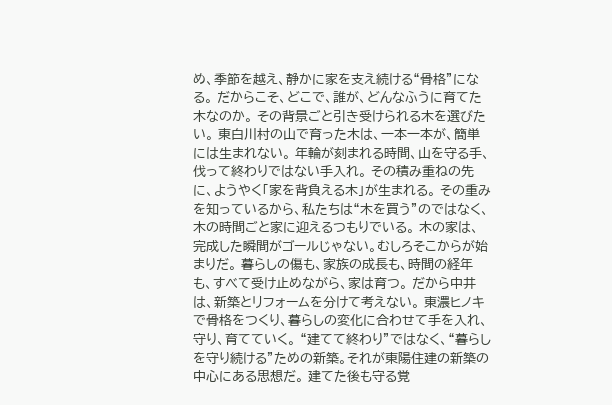め、季節を越え、静かに家を支え続ける“骨格”になる。 だからこそ、どこで、誰が、どんなふうに育てた木なのか。 その背景ごと引き受けられる木を選びたい。 東白川村の山で育った木は、一本一本が、簡単には生まれない。 年輪が刻まれる時間、山を守る手、伐って終わりではない手入れ。 その積み重ねの先に、ようやく「家を背負える木」が生まれる。 その重みを知っているから、私たちは“木を買う”のではなく、木の時間ごと家に迎えるつもりでいる。 木の家は、完成した瞬間がゴールじゃない。むしろそこからが始まりだ。 暮らしの傷も、家族の成長も、時間の経年も、すべて受け止めながら、家は育つ。 だから中井は、新築とリフォームを分けて考えない。 東濃ヒノキで骨格をつくり、暮らしの変化に合わせて手を入れ、守り、育てていく。 “建てて終わり”ではなく、“暮らしを守り続ける”ための新築。それが東陽住建の新築の中心にある思想だ。 建てた後も守る覚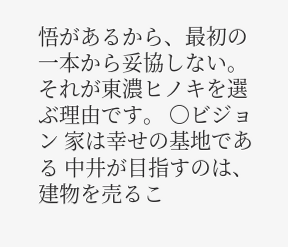悟があるから、最初の一本から妥協しない。それが東濃ヒノキを選ぶ理由です。 〇ビジョン 家は幸せの基地である 中井が目指すのは、建物を売るこ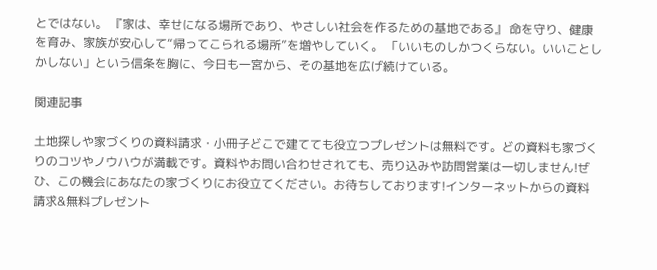とではない。 『家は、幸せになる場所であり、やさしい社会を作るための基地である』 命を守り、健康を育み、家族が安心して“帰ってこられる場所”を増やしていく。 「いいものしかつくらない。いいことしかしない」という信条を胸に、今日も一宮から、その基地を広げ続けている。

関連記事

土地探しや家づくりの資料請求・小冊子どこで建てても役立つプレゼントは無料です。どの資料も家づくりのコツやノウハウが満載です。資料やお問い合わせされても、売り込みや訪問営業は一切しません!ぜひ、この機会にあなたの家づくりにお役立てください。お待ちしております!インターネットからの資料請求&無料プレゼント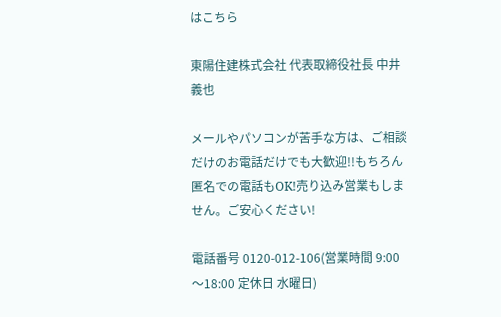はこちら

東陽住建株式会社 代表取締役社長 中井義也

メールやパソコンが苦手な方は、ご相談だけのお電話だけでも大歓迎!!もちろん匿名での電話もOK!売り込み営業もしません。ご安心ください!

電話番号 0120-012-106(営業時間 9:00〜18:00 定休日 水曜日)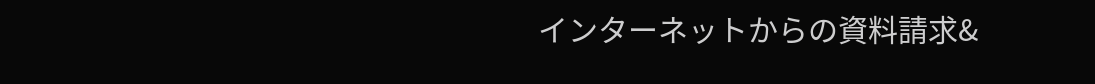インターネットからの資料請求&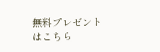無料プレゼントはこちら